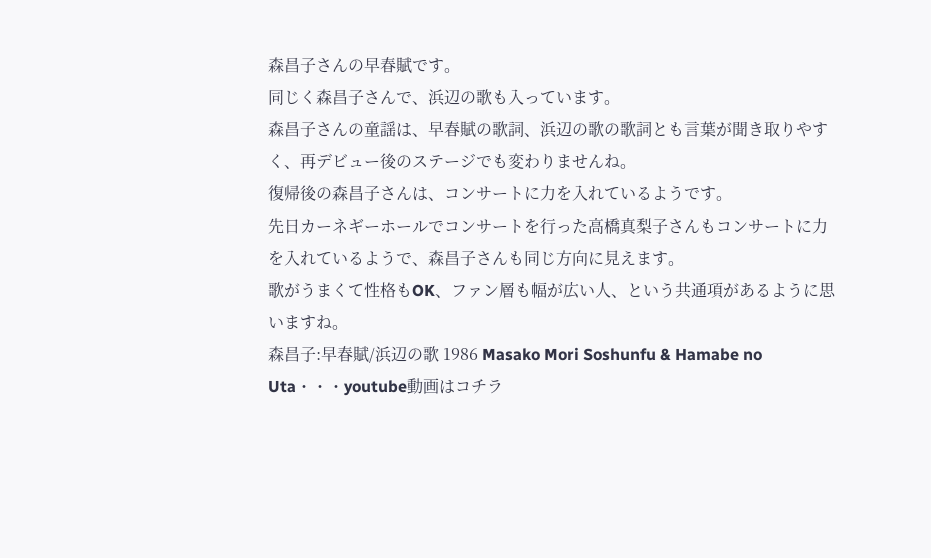森昌子さんの早春賦です。
同じく森昌子さんで、浜辺の歌も入っています。
森昌子さんの童謡は、早春賦の歌詞、浜辺の歌の歌詞とも言葉が聞き取りやすく、再デビュー後のステージでも変わりませんね。
復帰後の森昌子さんは、コンサートに力を入れているようです。
先日カーネギーホールでコンサートを行った高橋真梨子さんもコンサートに力を入れているようで、森昌子さんも同じ方向に見えます。
歌がうまくて性格もOK、ファン層も幅が広い人、という共通項があるように思いますね。
森昌子:早春賦/浜辺の歌 1986 Masako Mori Soshunfu & Hamabe no Uta・・・youtube動画はコチラ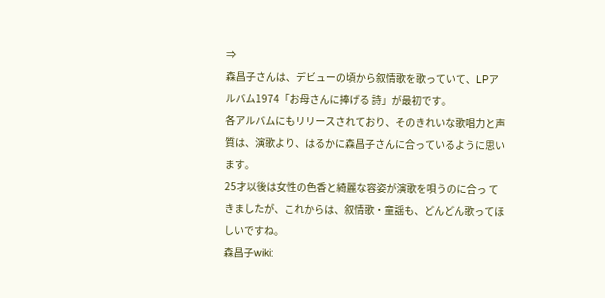⇒
森昌子さんは、デビューの頃から叙情歌を歌っていて、LPアルバム1974「お母さんに捧げる 詩」が最初です。
各アルバムにもリリースされており、そのきれいな歌唱力と声質は、演歌より、はるかに森昌子さんに合っているように思います。
25才以後は女性の色香と綺麗な容姿が演歌を唄うのに合っ てきましたが、これからは、叙情歌・童謡も、どんどん歌ってほしいですね。
森昌子wiki: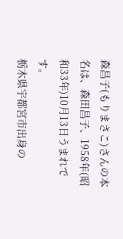森昌子(もりまさこ)さんの本名は、森田昌子、1958年(昭和33年)10月13日うまれです。
栃木県宇都宮市出身の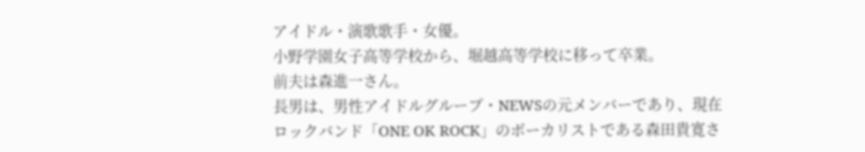アイドル・演歌歌手・女優。
小野学園女子高等学校から、堀越高等学校に移って卒業。
前夫は森進一さん。
長男は、男性アイドルグループ・NEWSの元メンバーであり、現在ロックバンド「ONE OK ROCK」のボーカリストである森田貴寛さ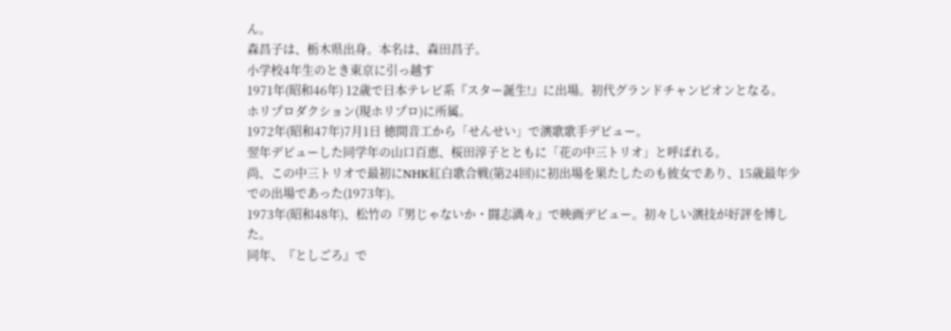ん。
森昌子は、栃木県出身。本名は、森田昌子。
小学校4年生のとき東京に引っ越す
1971年(昭和46年) 12歳で日本テレビ系『スター誕生!』に出場。初代グランドチャンピオンとなる。
ホリプロダクション(現ホリプロ)に所属。
1972年(昭和47年)7月1日 徳間音工から「せんせい」で演歌歌手デビュー。
翌年デビューした同学年の山口百恵、桜田淳子とともに「花の中三トリオ」と呼ばれる。
尚、この中三トリオで最初にNHK紅白歌合戦(第24回)に初出場を果たしたのも彼女であり、15歳最年少での出場であった(1973年)。
1973年(昭和48年)、松竹の『男じゃないか・闘志満々』で映画デビュー。初々しい演技が好評を博した。
同年、『としごろ』で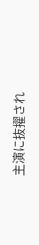主演に抜擢され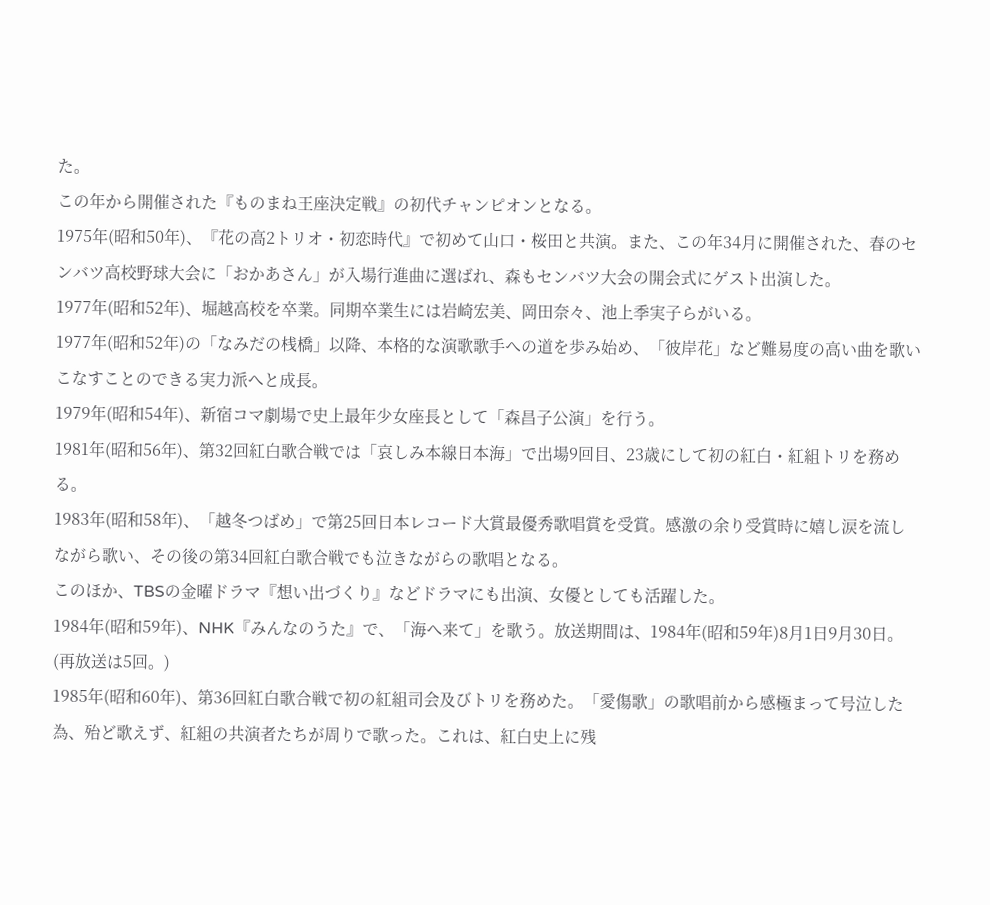た。
この年から開催された『ものまね王座決定戦』の初代チャンピオンとなる。
1975年(昭和50年)、『花の高2トリオ・初恋時代』で初めて山口・桜田と共演。また、この年34月に開催された、春のセンバツ高校野球大会に「おかあさん」が入場行進曲に選ばれ、森もセンバツ大会の開会式にゲスト出演した。
1977年(昭和52年)、堀越高校を卒業。同期卒業生には岩崎宏美、岡田奈々、池上季実子らがいる。
1977年(昭和52年)の「なみだの桟橋」以降、本格的な演歌歌手への道を歩み始め、「彼岸花」など難易度の高い曲を歌いこなすことのできる実力派へと成長。
1979年(昭和54年)、新宿コマ劇場で史上最年少女座長として「森昌子公演」を行う。
1981年(昭和56年)、第32回紅白歌合戦では「哀しみ本線日本海」で出場9回目、23歳にして初の紅白・紅組トリを務める。
1983年(昭和58年)、「越冬つばめ」で第25回日本レコード大賞最優秀歌唱賞を受賞。感激の余り受賞時に嬉し涙を流しながら歌い、その後の第34回紅白歌合戦でも泣きながらの歌唱となる。
このほか、TBSの金曜ドラマ『想い出づくり』などドラマにも出演、女優としても活躍した。
1984年(昭和59年)、NHK『みんなのうた』で、「海へ来て」を歌う。放送期間は、1984年(昭和59年)8月1日9月30日。(再放送は5回。)
1985年(昭和60年)、第36回紅白歌合戦で初の紅組司会及びトリを務めた。「愛傷歌」の歌唱前から感極まって号泣した為、殆ど歌えず、紅組の共演者たちが周りで歌った。これは、紅白史上に残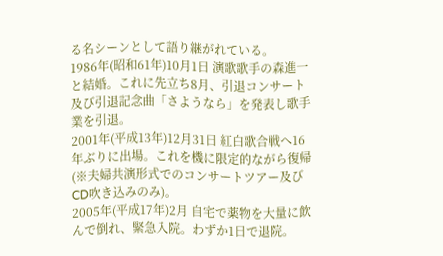る名シーンとして語り継がれている。
1986年(昭和61年)10月1日 演歌歌手の森進一と結婚。これに先立ち8月、引退コンサート及び引退記念曲「さようなら」を発表し歌手業を引退。
2001年(平成13年)12月31日 紅白歌合戦へ16年ぶりに出場。これを機に限定的ながら復帰(※夫婦共演形式でのコンサートツアー及びCD吹き込みのみ)。
2005年(平成17年)2月 自宅で薬物を大量に飲んで倒れ、緊急入院。わずか1日で退院。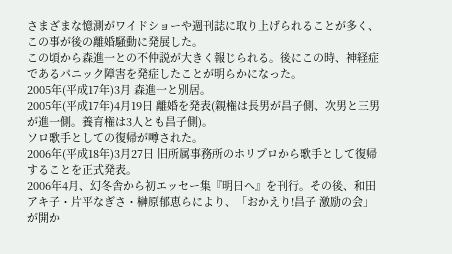さまざまな憶測がワイドショーや週刊誌に取り上げられることが多く、この事が後の離婚騒動に発展した。
この頃から森進一との不仲説が大きく報じられる。後にこの時、神経症であるパニック障害を発症したことが明らかになった。
2005年(平成17年)3月 森進一と別居。
2005年(平成17年)4月19日 離婚を発表(親権は長男が昌子側、次男と三男が進一側。養育権は3人とも昌子側)。
ソロ歌手としての復帰が噂された。
2006年(平成18年)3月27日 旧所属事務所のホリプロから歌手として復帰することを正式発表。
2006年4月、幻冬舎から初エッセー集『明日へ』を刊行。その後、和田アキ子・片平なぎさ・榊原郁恵らにより、「おかえり!昌子 激励の会」が開か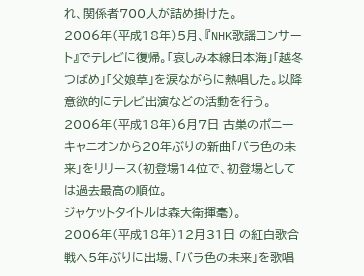れ、関係者700人が詰め掛けた。
2006年(平成18年)5月、『NHK歌謡コンサート』でテレビに復帰。「哀しみ本線日本海」「越冬つばめ」「父娘草」を涙ながらに熱唱した。以降意欲的にテレビ出演などの活動を行う。
2006年(平成18年)6月7日 古巣のポニーキャニオンから20年ぶりの新曲「バラ色の未来」をリリース(初登場14位で、初登場としては過去最高の順位。
ジャケットタイトルは森大衛揮毫)。
2006年(平成18年)12月31日 の紅白歌合戦へ5年ぶりに出場、「バラ色の未来」を歌唱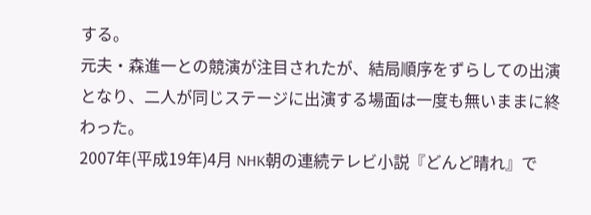する。
元夫・森進一との競演が注目されたが、結局順序をずらしての出演となり、二人が同じステージに出演する場面は一度も無いままに終わった。
2007年(平成19年)4月 NHK朝の連続テレビ小説『どんど晴れ』で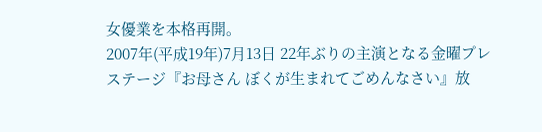女優業を本格再開。
2007年(平成19年)7月13日 22年ぶりの主演となる金曜プレステージ『お母さん ぼくが生まれてごめんなさい』放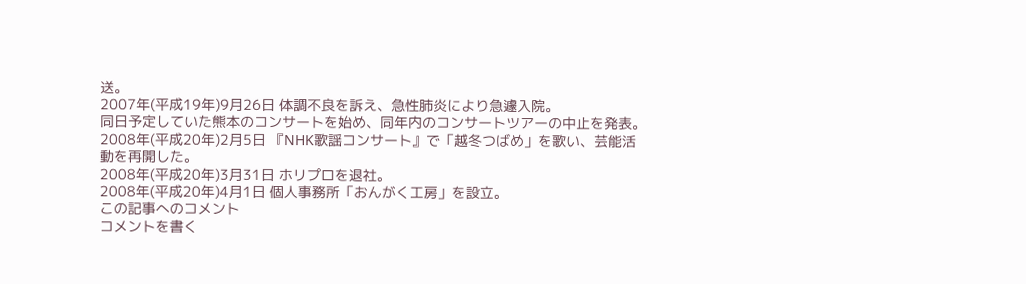送。
2007年(平成19年)9月26日 体調不良を訴え、急性肺炎により急遽入院。
同日予定していた熊本のコンサートを始め、同年内のコンサートツアーの中止を発表。
2008年(平成20年)2月5日 『NHK歌謡コンサート』で「越冬つばめ」を歌い、芸能活動を再開した。
2008年(平成20年)3月31日 ホリプロを退社。
2008年(平成20年)4月1日 個人事務所「おんがく工房」を設立。
この記事へのコメント
コメントを書く